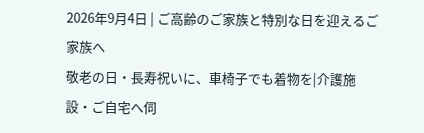2026年9月4日 | ご高齢のご家族と特別な日を迎えるご家族へ
敬老の日・長寿祝いに、車椅子でも着物を|介護施設・ご自宅へ伺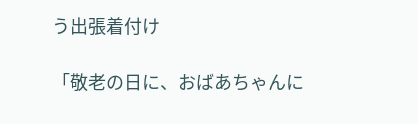う出張着付け

「敬老の日に、おばあちゃんに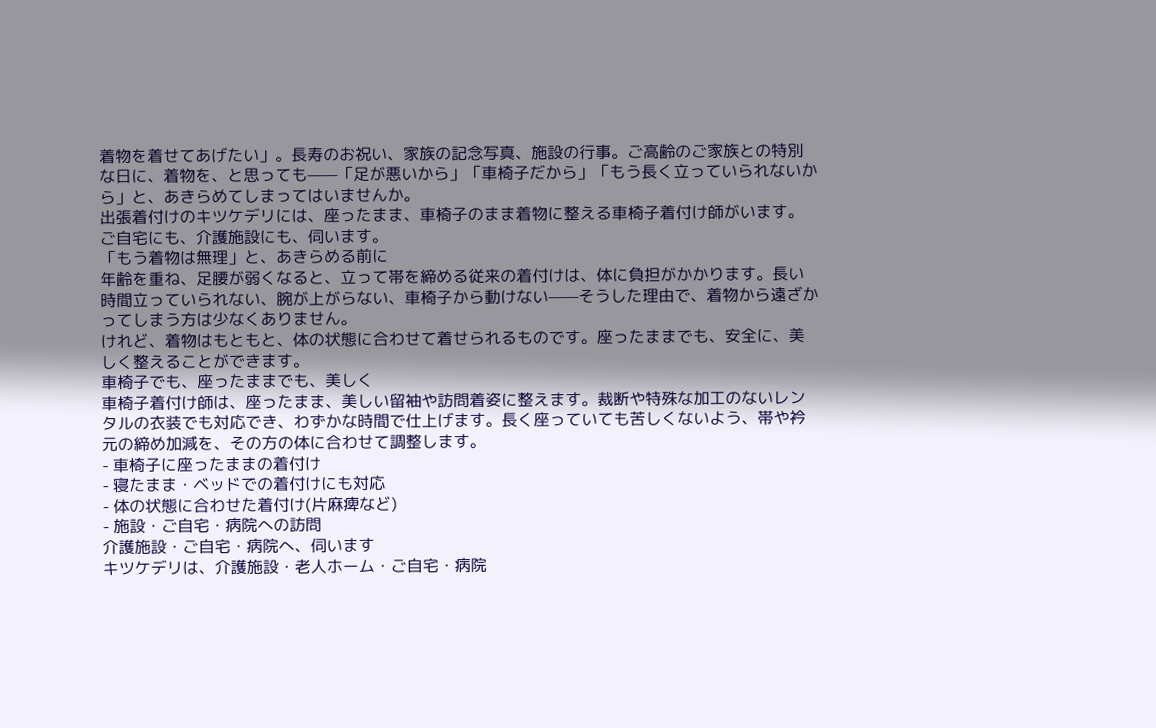着物を着せてあげたい」。長寿のお祝い、家族の記念写真、施設の行事。ご高齢のご家族との特別な日に、着物を、と思っても——「足が悪いから」「車椅子だから」「もう長く立っていられないから」と、あきらめてしまってはいませんか。
出張着付けのキツケデリには、座ったまま、車椅子のまま着物に整える車椅子着付け師がいます。ご自宅にも、介護施設にも、伺います。
「もう着物は無理」と、あきらめる前に
年齢を重ね、足腰が弱くなると、立って帯を締める従来の着付けは、体に負担がかかります。長い時間立っていられない、腕が上がらない、車椅子から動けない——そうした理由で、着物から遠ざかってしまう方は少なくありません。
けれど、着物はもともと、体の状態に合わせて着せられるものです。座ったままでも、安全に、美しく整えることができます。
車椅子でも、座ったままでも、美しく
車椅子着付け師は、座ったまま、美しい留袖や訪問着姿に整えます。裁断や特殊な加工のないレンタルの衣装でも対応でき、わずかな時間で仕上げます。長く座っていても苦しくないよう、帯や衿元の締め加減を、その方の体に合わせて調整します。
- 車椅子に座ったままの着付け
- 寝たまま・ベッドでの着付けにも対応
- 体の状態に合わせた着付け(片麻痺など)
- 施設・ご自宅・病院への訪問
介護施設・ご自宅・病院へ、伺います
キツケデリは、介護施設・老人ホーム・ご自宅・病院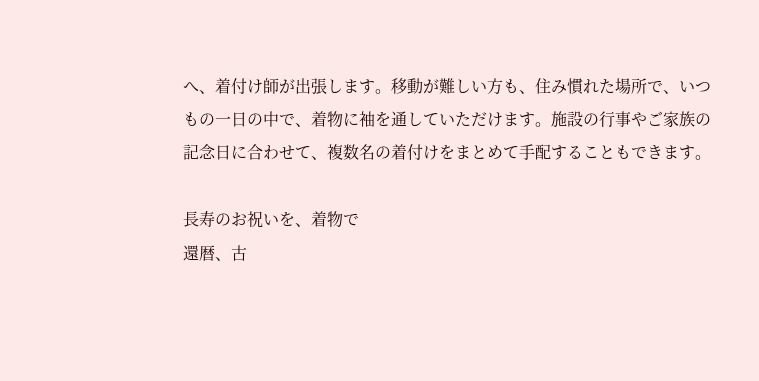へ、着付け師が出張します。移動が難しい方も、住み慣れた場所で、いつもの一日の中で、着物に袖を通していただけます。施設の行事やご家族の記念日に合わせて、複数名の着付けをまとめて手配することもできます。

長寿のお祝いを、着物で
還暦、古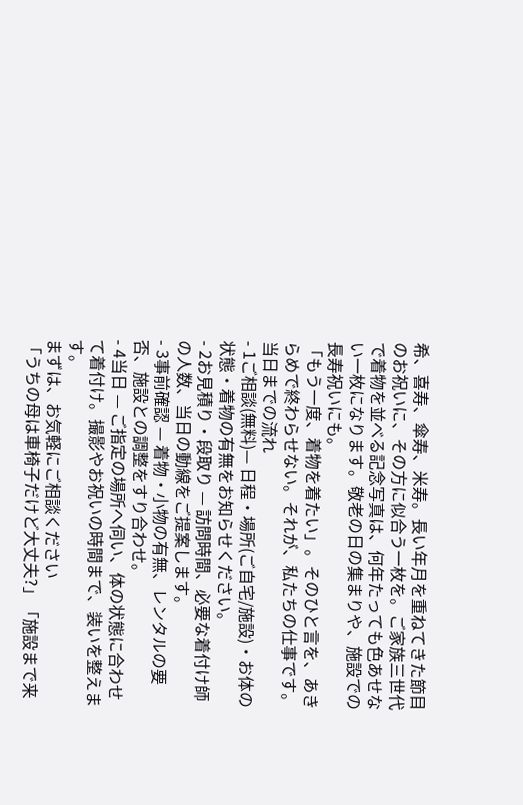希、喜寿、傘寿、米寿。長い年月を重ねてきた節目のお祝いに、その方に似合う一枚を。ご家族三世代で着物を並べる記念写真は、何年たっても色あせない一枚になります。敬老の日の集まりや、施設での長寿祝いにも。
「もう一度、着物を着たい」。そのひと言を、あきらめで終わらせない。それが、私たちの仕事です。
当日までの流れ
- 1ご相談(無料)— 日程・場所(ご自宅/施設)・お体の状態・着物の有無をお知らせください。
- 2お見積り・段取り — 訪問時間、必要な着付け師の人数、当日の動線をご提案します。
- 3事前確認 — 着物・小物の有無、レンタルの要否、施設との調整をすり合わせ。
- 4当日 — ご指定の場所へ伺い、体の状態に合わせて着付け。撮影やお祝いの時間まで、装いを整えます。
まずは、お気軽にご相談ください
「うちの母は車椅子だけど大丈夫?」「施設まで来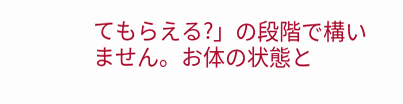てもらえる?」の段階で構いません。お体の状態と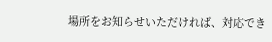場所をお知らせいただければ、対応でき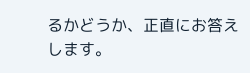るかどうか、正直にお答えします。